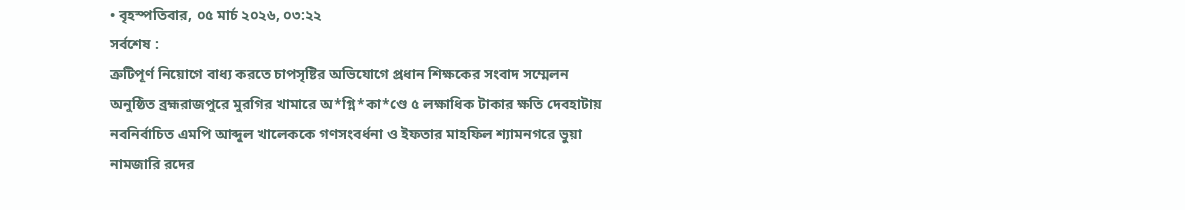• বৃহস্পতিবার, ০৫ মার্চ ২০২৬, ০৩:২২
সর্বশেষ :
ত্রুটিপূর্ণ নিয়োগে বাধ্য করতে চাপসৃষ্টির অভিযোগে প্রধান শিক্ষকের সংবাদ সম্মেলন অনুষ্ঠিত ব্রহ্মরাজপুরে মুরগির খামারে অ*গ্নি*কা*ণ্ডে ৫ লক্ষাধিক টাকার ক্ষতি দেবহাটায় নবনির্বাচিত এমপি আব্দুল খালেককে গণসংবর্ধনা ও ইফতার মাহফিল শ্যামনগরে ভুয়া নামজারি রদের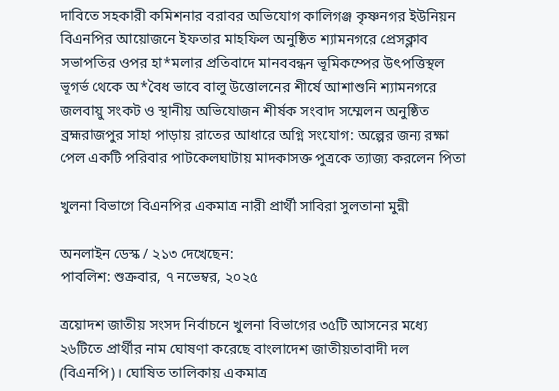দাবিতে সহকারী কমিশনার বরাবর অভিযোগ কালিগঞ্জ কৃষ্ণনগর ইউনিয়ন বিএনপির আয়োজনে ইফতার মাহফিল অনুষ্ঠিত শ্যামনগরে প্রেসক্লাব সভাপতির ওপর হা*মলার প্রতিবাদে মানববন্ধন ভূমিকম্পের উৎপত্তিস্থল ভূগর্ভ থেকে অ*বৈধ ভাবে বালু উত্তোলনের শীর্ষে আশাশুনি শ্যামনগরে জলবায়ু সংকট ও স্থানীয় অভিযোজন শীর্ষক সংবাদ সম্মেলন অনুষ্ঠিত ব্রহ্মরাজপুর সাহা পাড়ায় রাতের আধারে অগ্নি সংযোগ: অল্পের জন্য রক্ষা পেল একটি পরিবার পাটকেলঘাটায় মাদকাসক্ত পুত্রকে ত্যাজ্য করলেন পিতা

খুলনা বিভাগে বিএনপির একমাত্র নারী প্রার্থী সাবিরা সুলতানা মুন্নী

অনলাইন ডেস্ক / ২১৩ দেখেছেন:
পাবলিশ: শুক্রবার, ৭ নভেম্বর, ২০২৫

ত্রয়োদশ জাতীয় সংসদ নির্বাচনে খুলনা বিভাগের ৩৫টি আসনের মধ্যে ২৬টিতে প্রার্থীর নাম ঘোষণা করেছে বাংলাদেশ জাতীয়তাবাদী দল (বিএনপি)। ঘোষিত তালিকায় একমাত্র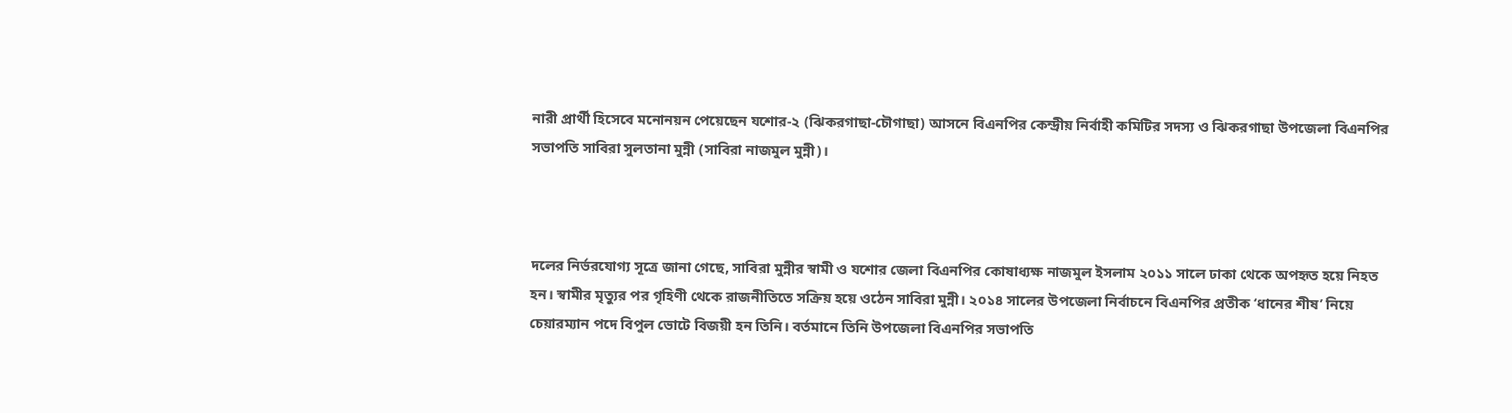নারী প্রার্থী হিসেবে মনোনয়ন পেয়েছেন যশোর-২ (ঝিকরগাছা-চৌগাছা) আসনে বিএনপির কেন্দ্রীয় নির্বাহী কমিটির সদস্য ও ঝিকরগাছা উপজেলা বিএনপির সভাপতি সাবিরা সুলতানা মুন্নী (সাবিরা নাজমুল মুন্নী)।



দলের নির্ভরযোগ্য সূত্রে জানা গেছে, সাবিরা মুন্নীর স্বামী ও যশোর জেলা বিএনপির কোষাধ্যক্ষ নাজমুল ইসলাম ২০১১ সালে ঢাকা থেকে অপহৃত হয়ে নিহত হন। স্বামীর মৃত্যুর পর গৃহিণী থেকে রাজনীতিতে সক্রিয় হয়ে ওঠেন সাবিরা মুন্নী। ২০১৪ সালের উপজেলা নির্বাচনে বিএনপির প্রতীক ‘ধানের শীষ’ নিয়ে চেয়ারম্যান পদে বিপুল ভোটে বিজয়ী হন তিনি। বর্তমানে তিনি উপজেলা বিএনপির সভাপতি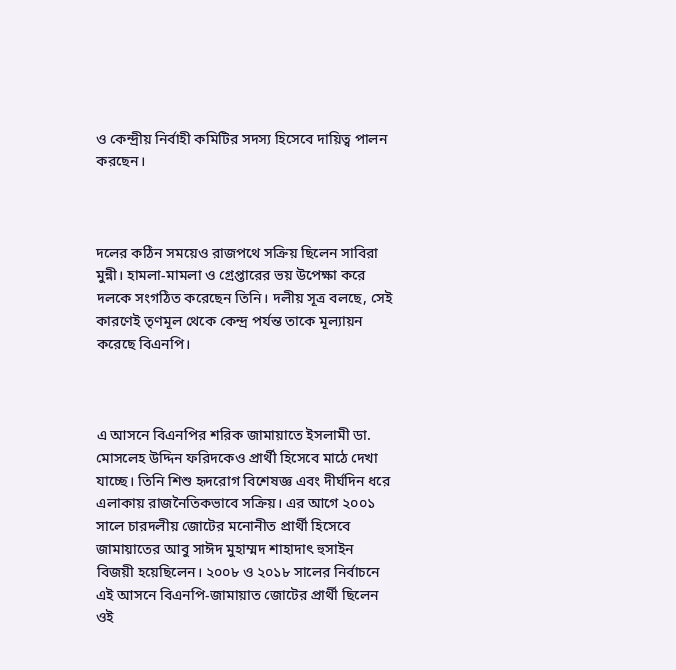ও কেন্দ্রীয় নির্বাহী কমিটির সদস্য হিসেবে দায়িত্ব পালন করছেন।



দলের কঠিন সময়েও রাজপথে সক্রিয় ছিলেন সাবিরা মুন্নী। হামলা-মামলা ও গ্রেপ্তারের ভয় উপেক্ষা করে দলকে সংগঠিত করেছেন তিনি। দলীয় সূত্র বলছে, সেই কারণেই তৃণমূল থেকে কেন্দ্র পর্যন্ত তাকে মূল্যায়ন করেছে বিএনপি।



এ আসনে বিএনপির শরিক জামায়াতে ইসলামী ডা. মোসলেহ উদ্দিন ফরিদকেও প্রার্থী হিসেবে মাঠে দেখা যাচ্ছে। তিনি শিশু হৃদরোগ বিশেষজ্ঞ এবং দীর্ঘদিন ধরে এলাকায় রাজনৈতিকভাবে সক্রিয়। এর আগে ২০০১ সালে চারদলীয় জোটের মনোনীত প্রার্থী হিসেবে জামায়াতের আবু সাঈদ মুহাম্মদ শাহাদাৎ হুসাইন বিজয়ী হয়েছিলেন। ২০০৮ ও ২০১৮ সালের নির্বাচনে এই আসনে বিএনপি-জামায়াত জোটের প্রার্থী ছিলেন ওই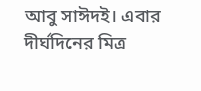আবু সাঈদই। এবার দীর্ঘদিনের মিত্র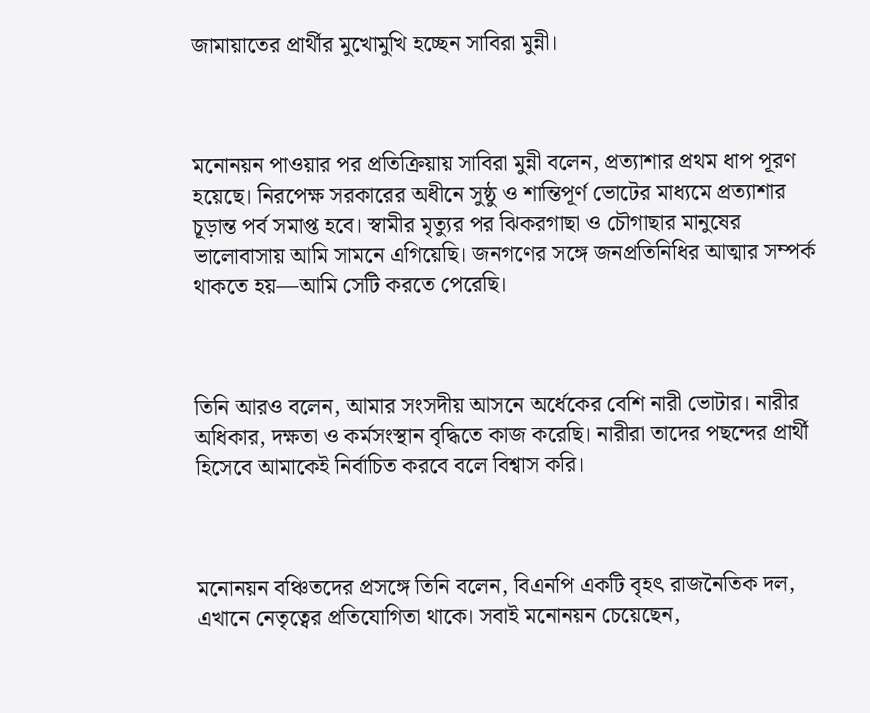জামায়াতের প্রার্থীর মুখোমুখি হচ্ছেন সাবিরা মুন্নী।



মনোনয়ন পাওয়ার পর প্রতিক্রিয়ায় সাবিরা মুন্নী বলেন, প্রত্যাশার প্রথম ধাপ পূরণ হয়েছে। নিরপেক্ষ সরকারের অধীনে সুষ্ঠু ও শান্তিপূর্ণ ভোটের মাধ্যমে প্রত্যাশার চূড়ান্ত পর্ব সমাপ্ত হবে। স্বামীর মৃত্যুর পর ঝিকরগাছা ও চৌগাছার মানুষের ভালোবাসায় আমি সামনে এগিয়েছি। জনগণের সঙ্গে জনপ্রতিনিধির আত্মার সম্পর্ক থাকতে হয়—আমি সেটি করতে পেরেছি।



তিনি আরও বলেন, আমার সংসদীয় আসনে অর্ধেকের বেশি নারী ভোটার। নারীর অধিকার, দক্ষতা ও কর্মসংস্থান বৃদ্ধিতে কাজ করেছি। নারীরা তাদের পছন্দের প্রার্থী হিসেবে আমাকেই নির্বাচিত করবে বলে বিশ্বাস করি।



মনোনয়ন বঞ্চিতদের প্রসঙ্গে তিনি বলেন, বিএনপি একটি বৃহৎ রাজনৈতিক দল, এখানে নেতৃত্বের প্রতিযোগিতা থাকে। সবাই মনোনয়ন চেয়েছেন,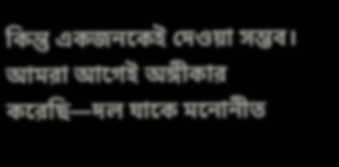কিন্তু একজনকেই দেওয়া সম্ভব। আমরা আগেই অঙ্গীকার করেছি—দল যাকে মনোনীত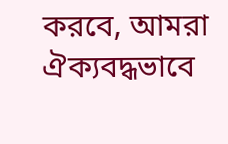করবে, আমরা ঐক্যবদ্ধভাবে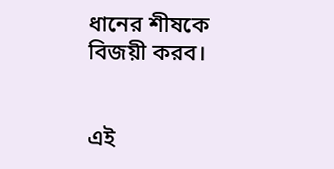ধানের শীষকে বিজয়ী করব।


এই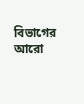বিভাগের আরো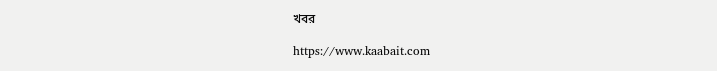খবর

https://www.kaabait.com